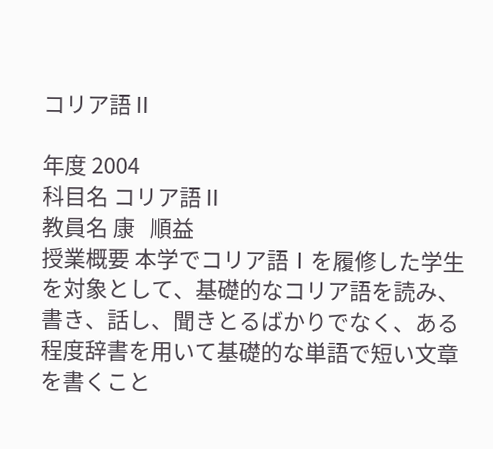コリア語Ⅱ

年度 2004
科目名 コリア語Ⅱ
教員名 康   順益
授業概要 本学でコリア語Ⅰを履修した学生を対象として、基礎的なコリア語を読み、書き、話し、聞きとるばかりでなく、ある程度辞書を用いて基礎的な単語で短い文章を書くこと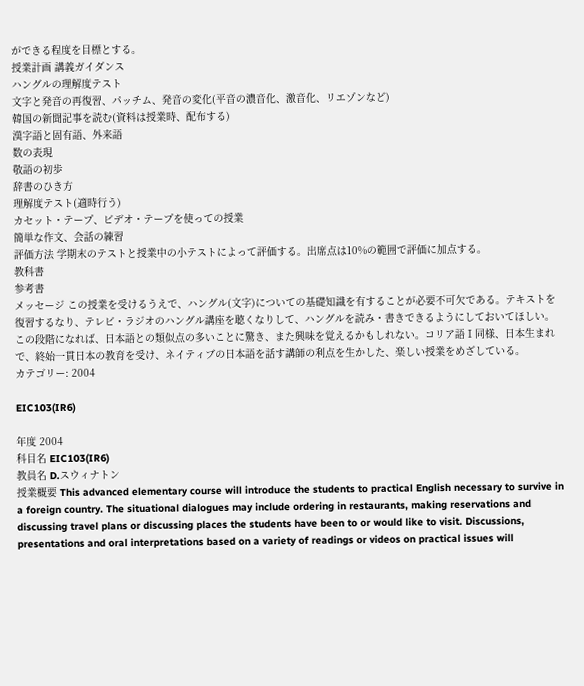ができる程度を目標とする。
授業計画 講義ガイダンス
ハングルの理解度テスト
文字と発音の再復習、パッチム、発音の変化(平音の濃音化、激音化、リエゾンなど)
韓国の新聞記事を読む(資料は授業時、配布する)
漢字語と固有語、外来語
数の表現
敬語の初歩
辞書のひき方
理解度テスト(適時行う)
カセット・テープ、ビデオ・テープを使っての授業
簡単な作文、会話の練習
評価方法 学期末のテストと授業中の小テストによって評価する。出席点は10%の範囲で評価に加点する。
教科書
参考書
メッセージ この授業を受けるうえで、ハングル(文字)についての基礎知識を有することが必要不可欠である。テキストを復習するなり、テレビ・ラジオのハングル講座を聴くなりして、ハングルを読み・書きできるようにしておいてほしい。この段階になれば、日本語との類似点の多いことに驚き、また興味を覚えるかもしれない。コリア語Ⅰ同様、日本生まれで、終始一貫日本の教育を受け、ネイティブの日本語を話す講師の利点を生かした、楽しい授業をめざしている。
カテゴリー: 2004

EIC103(IR6)

年度 2004
科目名 EIC103(IR6)
教員名 D.スウィナトン
授業概要 This advanced elementary course will introduce the students to practical English necessary to survive in a foreign country. The situational dialogues may include ordering in restaurants, making reservations and discussing travel plans or discussing places the students have been to or would like to visit. Discussions, presentations and oral interpretations based on a variety of readings or videos on practical issues will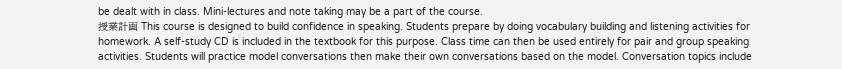be dealt with in class. Mini-lectures and note taking may be a part of the course.
授業計画 This course is designed to build confidence in speaking. Students prepare by doing vocabulary building and listening activities for homework. A self-study CD is included in the textbook for this purpose. Class time can then be used entirely for pair and group speaking activities. Students will practice model conversations then make their own conversations based on the model. Conversation topics include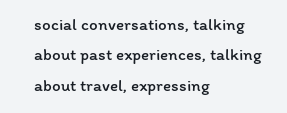social conversations, talking about past experiences, talking about travel, expressing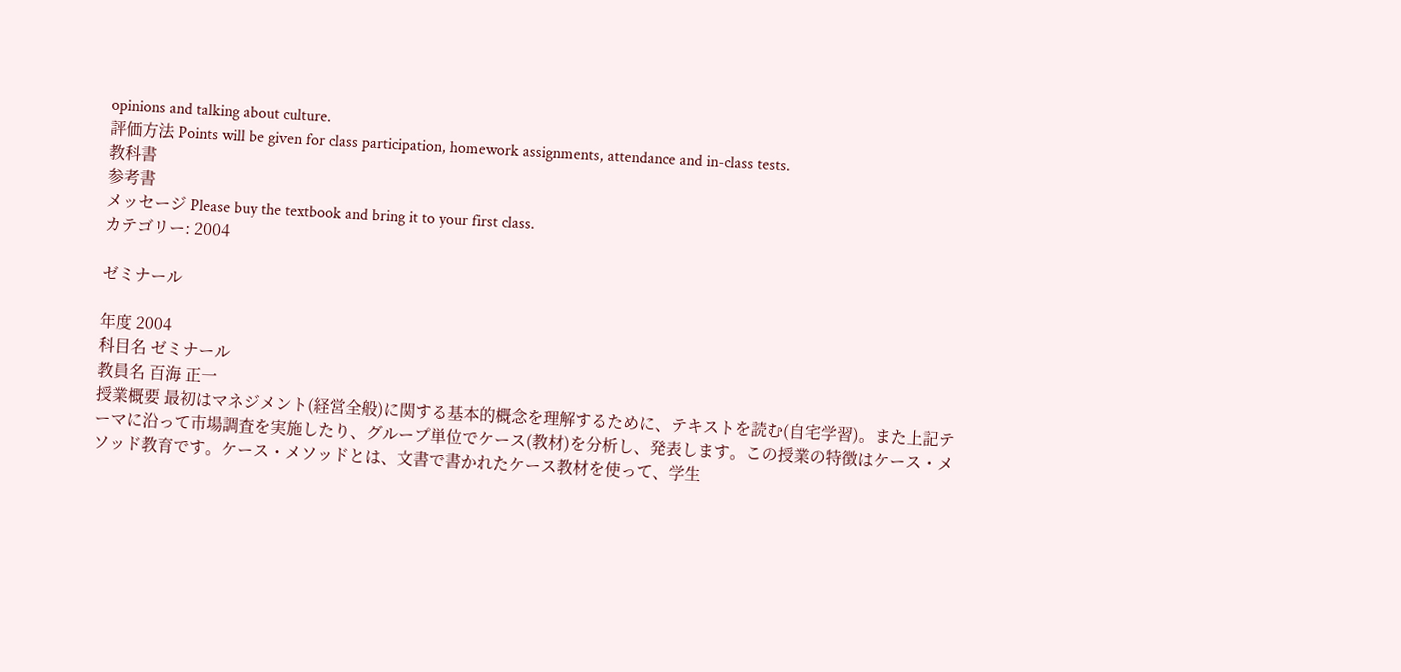opinions and talking about culture.
評価方法 Points will be given for class participation, homework assignments, attendance and in-class tests.
教科書
参考書
メッセージ Please buy the textbook and bring it to your first class.
カテゴリー: 2004

ゼミナール

年度 2004
科目名 ゼミナール
教員名 百海 正一
授業概要 最初はマネジメント(経営全般)に関する基本的概念を理解するために、テキストを読む(自宅学習)。また上記テーマに沿って市場調査を実施したり、グループ単位でケース(教材)を分析し、発表します。この授業の特徴はケース・メソッド教育です。ケース・メソッドとは、文書で書かれたケース教材を使って、学生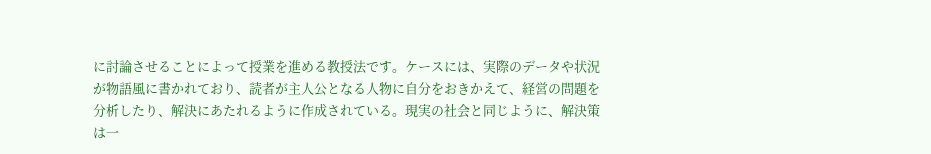に討論させることによって授業を進める教授法です。ケースには、実際のデータや状況が物語風に書かれており、読者が主人公となる人物に自分をおきかえて、経営の問題を分析したり、解決にあたれるように作成されている。現実の社会と同じように、解決策は一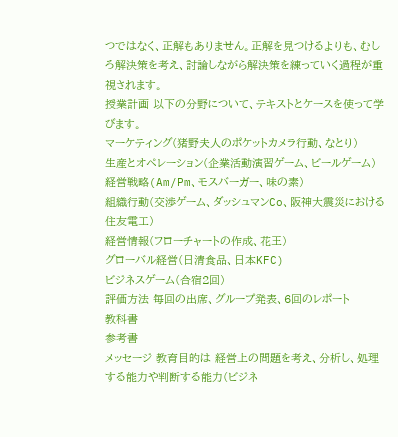つではなく、正解もありません。正解を見つけるよりも、むしろ解決策を考え、討論しながら解決策を練っていく過程が重視されます。
授業計画 以下の分野について、テキストとケースを使って学びます。
マーケティング(猪野夫人のポケットカメラ行動、なとり)
生産とオペレーション(企業活動演習ゲーム、ビールゲーム)
経営戦略(Am/Pm、モスバーガー、味の素)
組織行動(交渉ゲーム、ダッシュマンCo、阪神大震災における住友電工)
経営情報(フローチャートの作成、花王)
グローバル経営(日清食品、日本KFC)
ビジネスゲーム(合宿2回)
評価方法 毎回の出席、グループ発表、6回のレポート
教科書
参考書
メッセージ 教育目的は 経営上の問題を考え、分析し、処理する能力や判断する能力(ビジネ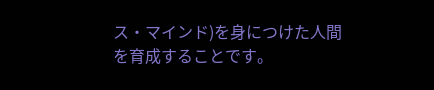ス・マインド)を身につけた人間を育成することです。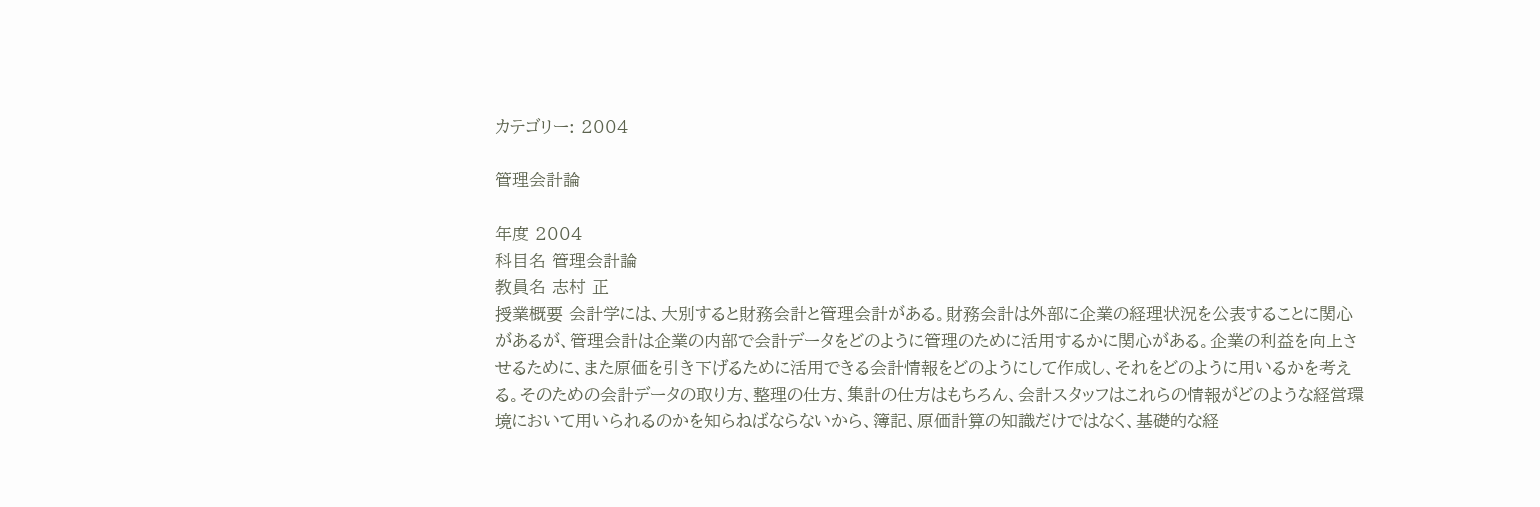カテゴリー: 2004

管理会計論

年度 2004
科目名 管理会計論
教員名 志村 正
授業概要 会計学には、大別すると財務会計と管理会計がある。財務会計は外部に企業の経理状況を公表することに関心があるが、管理会計は企業の内部で会計データをどのように管理のために活用するかに関心がある。企業の利益を向上させるために、また原価を引き下げるために活用できる会計情報をどのようにして作成し、それをどのように用いるかを考える。そのための会計データの取り方、整理の仕方、集計の仕方はもちろん、会計スタッフはこれらの情報がどのような経営環境において用いられるのかを知らねばならないから、簿記、原価計算の知識だけではなく、基礎的な経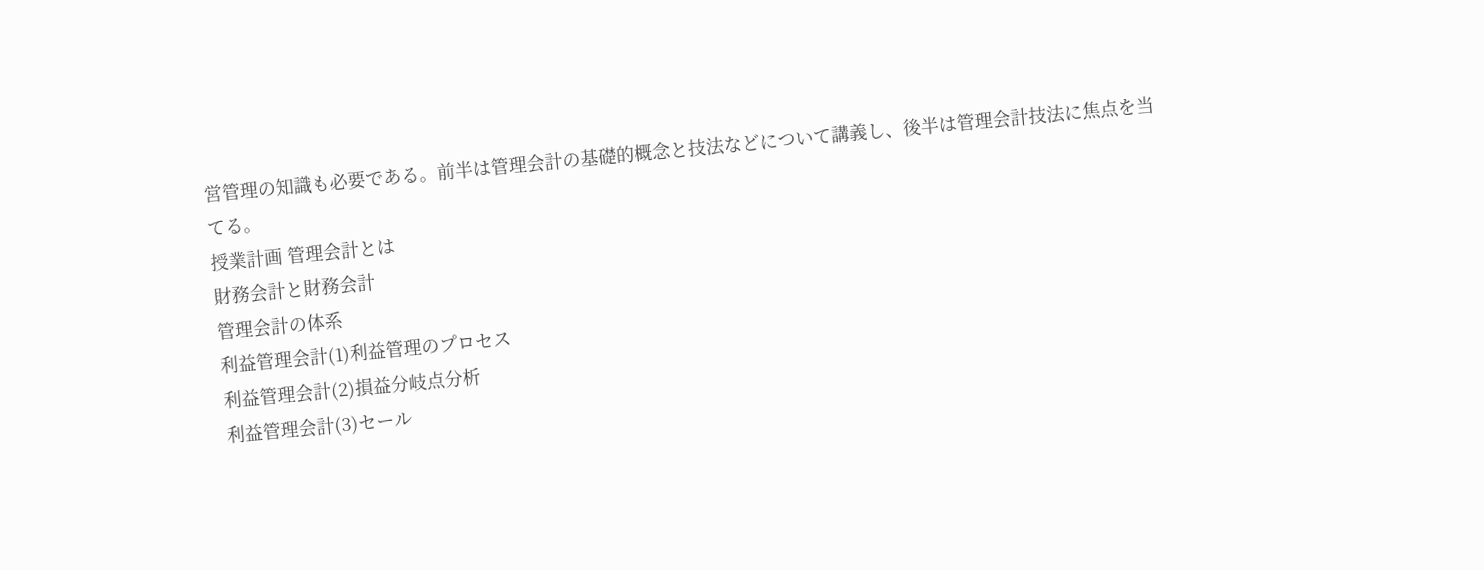営管理の知識も必要である。前半は管理会計の基礎的概念と技法などについて講義し、後半は管理会計技法に焦点を当てる。
授業計画 管理会計とは
財務会計と財務会計
管理会計の体系
利益管理会計(1)利益管理のプロセス
利益管理会計(2)損益分岐点分析
利益管理会計(3)セール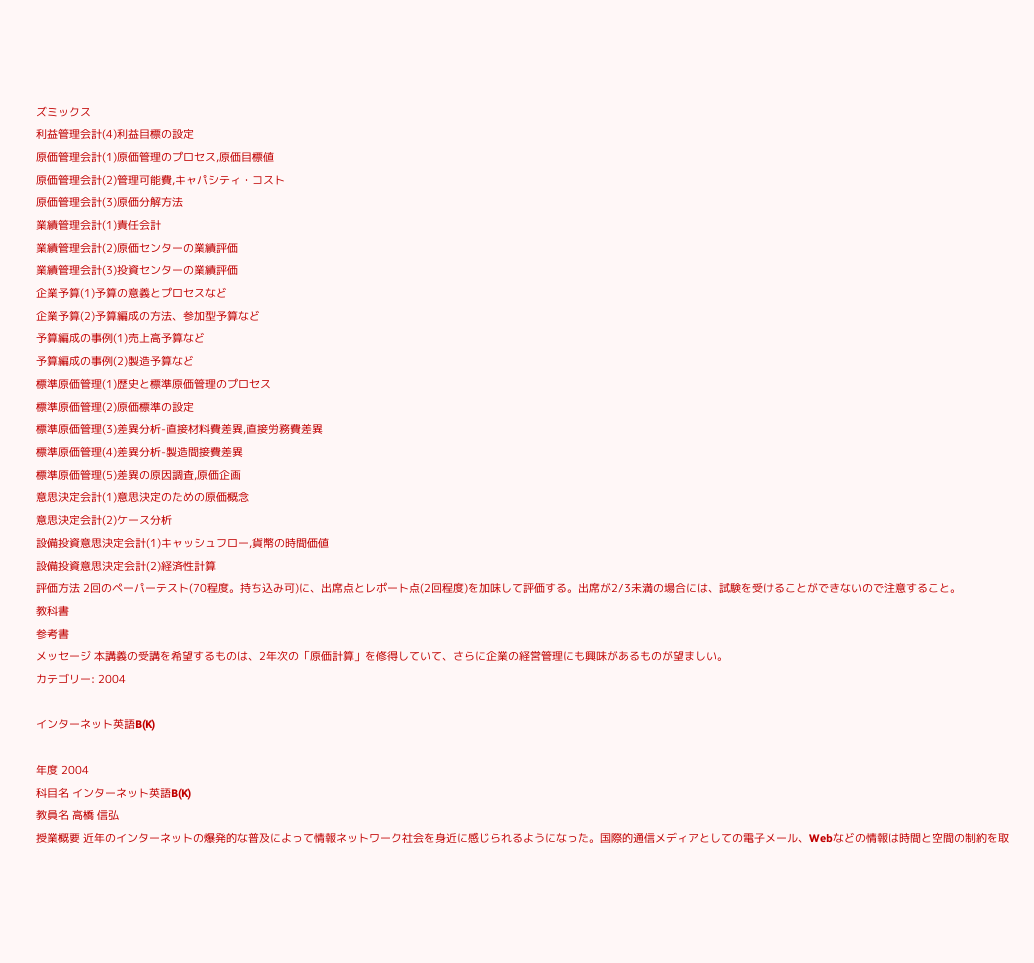ズミックス
利益管理会計(4)利益目標の設定
原価管理会計(1)原価管理のプロセス,原価目標値
原価管理会計(2)管理可能費,キャパシティ・コスト
原価管理会計(3)原価分解方法
業績管理会計(1)責任会計
業績管理会計(2)原価センターの業績評価
業績管理会計(3)投資センターの業績評価
企業予算(1)予算の意義とプロセスなど
企業予算(2)予算編成の方法、参加型予算など
予算編成の事例(1)売上高予算など
予算編成の事例(2)製造予算など
標準原価管理(1)歴史と標準原価管理のプロセス
標準原価管理(2)原価標準の設定
標準原価管理(3)差異分析-直接材料費差異,直接労務費差異
標準原価管理(4)差異分析-製造間接費差異
標準原価管理(5)差異の原因調査,原価企画
意思決定会計(1)意思決定のための原価概念
意思決定会計(2)ケース分析
設備投資意思決定会計(1)キャッシュフロー,貨幣の時間価値
設備投資意思決定会計(2)経済性計算
評価方法 2回のペーパーテスト(70程度。持ち込み可)に、出席点とレポート点(2回程度)を加味して評価する。出席が2/3未満の場合には、試験を受けることができないので注意すること。
教科書
参考書
メッセージ 本講義の受講を希望するものは、2年次の「原価計算」を修得していて、さらに企業の経営管理にも興味があるものが望ましい。
カテゴリー: 2004

インターネット英語B(K)

年度 2004
科目名 インターネット英語B(K)
教員名 高橋 信弘
授業概要 近年のインターネットの爆発的な普及によって情報ネットワーク社会を身近に感じられるようになった。国際的通信メディアとしての電子メール、Webなどの情報は時間と空間の制約を取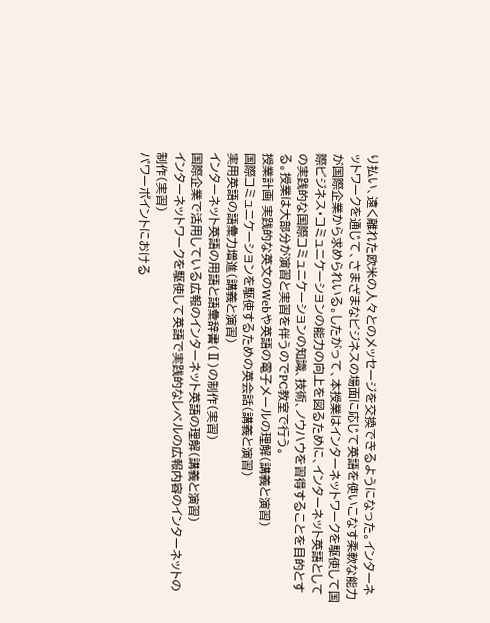り払い、遠く離れた欧米の人々とのメッセージを交換できるようになった。インターネットワークを通じて、さまざまなビジネスの場面に応じて英語を使いこなす柔軟な能力が国際企業から求められいる。したがって、本授業はインターネットワークを駆使して国際ビジネス・コミュニケーションの能力の向上を図るために、インターネット英語としての実践的な国際コミュニケーションの知識、技術、ノウハウを習得することを目的とする。授業は大部分が演習と実習を伴うのでPC教室で行う。
授業計画 実践的な英文のWebや英語の電子メールの理解(講義と演習)
国際コミュニケーションを駆使するための英会話(講義と演習)
実用英語の語彙力増進(講義と演習)
インターネット英語の用語と語彙辞書(Ⅱ)の制作(実習)
国際企業で活用している広報のインターネット英語の理解(講義と演習)
インターネットワークを駆使して英語で実践的なレベルの広報内容のインターネットの制作(実習)
パワーポイントにおける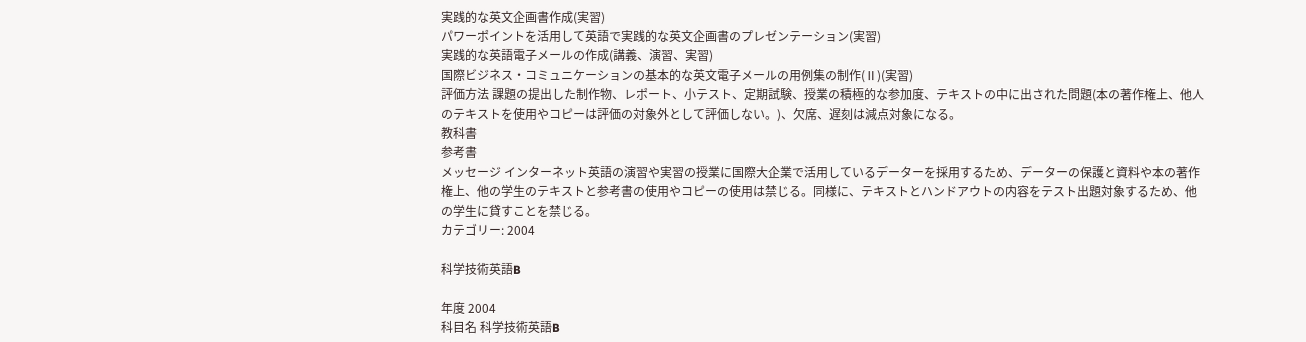実践的な英文企画書作成(実習)
パワーポイントを活用して英語で実践的な英文企画書のプレゼンテーション(実習)
実践的な英語電子メールの作成(講義、演習、実習)
国際ビジネス・コミュニケーションの基本的な英文電子メールの用例集の制作(Ⅱ)(実習)
評価方法 課題の提出した制作物、レポート、小テスト、定期試験、授業の積極的な参加度、テキストの中に出された問題(本の著作権上、他人のテキストを使用やコピーは評価の対象外として評価しない。)、欠席、遅刻は減点対象になる。
教科書
参考書
メッセージ インターネット英語の演習や実習の授業に国際大企業で活用しているデーターを採用するため、データーの保護と資料や本の著作権上、他の学生のテキストと参考書の使用やコピーの使用は禁じる。同様に、テキストとハンドアウトの内容をテスト出題対象するため、他の学生に貸すことを禁じる。
カテゴリー: 2004

科学技術英語B

年度 2004
科目名 科学技術英語B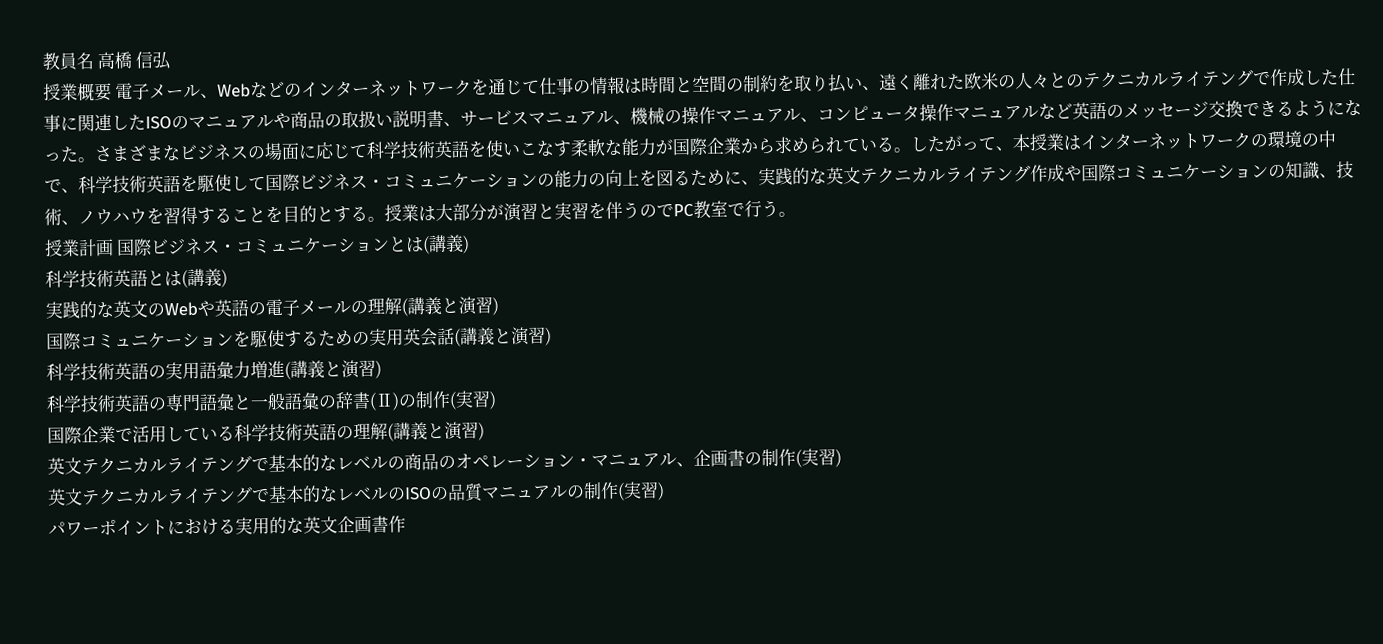教員名 高橋 信弘
授業概要 電子メール、Webなどのインターネットワークを通じて仕事の情報は時間と空間の制約を取り払い、遠く離れた欧米の人々とのテクニカルライテングで作成した仕事に関連したISOのマニュアルや商品の取扱い説明書、サービスマニュアル、機械の操作マニュアル、コンピュータ操作マニュアルなど英語のメッセージ交換できるようになった。さまざまなビジネスの場面に応じて科学技術英語を使いこなす柔軟な能力が国際企業から求められている。したがって、本授業はインターネットワークの環境の中で、科学技術英語を駆使して国際ビジネス・コミュニケーションの能力の向上を図るために、実践的な英文テクニカルライテング作成や国際コミュニケーションの知識、技術、ノウハウを習得することを目的とする。授業は大部分が演習と実習を伴うのでPC教室で行う。
授業計画 国際ビジネス・コミュニケーションとは(講義)
科学技術英語とは(講義)
実践的な英文のWebや英語の電子メールの理解(講義と演習)
国際コミュニケーションを駆使するための実用英会話(講義と演習)
科学技術英語の実用語彙力増進(講義と演習)
科学技術英語の専門語彙と一般語彙の辞書(Ⅱ)の制作(実習)
国際企業で活用している科学技術英語の理解(講義と演習)
英文テクニカルライテングで基本的なレベルの商品のオペレーション・マニュアル、企画書の制作(実習)
英文テクニカルライテングで基本的なレベルのISOの品質マニュアルの制作(実習)
パワーポイントにおける実用的な英文企画書作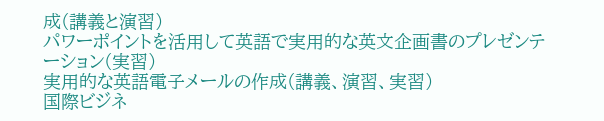成(講義と演習)
パワーポイントを活用して英語で実用的な英文企画書のプレゼンテーション(実習)
実用的な英語電子メールの作成(講義、演習、実習)
国際ビジネ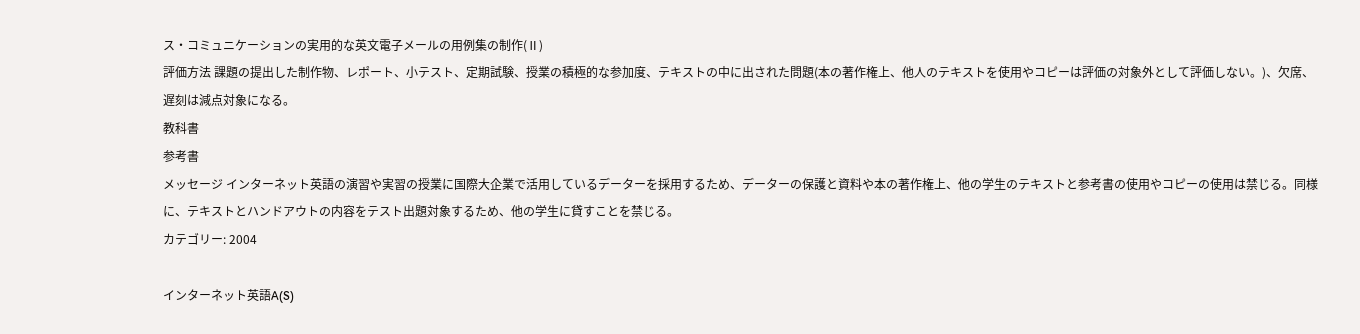ス・コミュニケーションの実用的な英文電子メールの用例集の制作(Ⅱ)
評価方法 課題の提出した制作物、レポート、小テスト、定期試験、授業の積極的な参加度、テキストの中に出された問題(本の著作権上、他人のテキストを使用やコピーは評価の対象外として評価しない。)、欠席、遅刻は減点対象になる。
教科書
参考書
メッセージ インターネット英語の演習や実習の授業に国際大企業で活用しているデーターを採用するため、データーの保護と資料や本の著作権上、他の学生のテキストと参考書の使用やコピーの使用は禁じる。同様に、テキストとハンドアウトの内容をテスト出題対象するため、他の学生に貸すことを禁じる。
カテゴリー: 2004

インターネット英語A(S)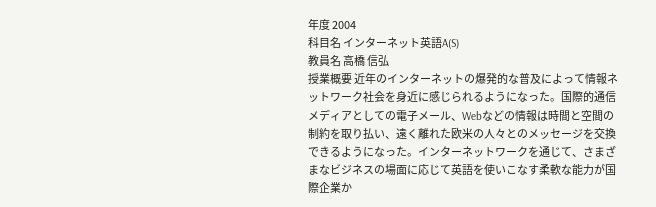年度 2004
科目名 インターネット英語A(S)
教員名 高橋 信弘
授業概要 近年のインターネットの爆発的な普及によって情報ネットワーク社会を身近に感じられるようになった。国際的通信メディアとしての電子メール、Webなどの情報は時間と空間の制約を取り払い、遠く離れた欧米の人々とのメッセージを交換できるようになった。インターネットワークを通じて、さまざまなビジネスの場面に応じて英語を使いこなす柔軟な能力が国際企業か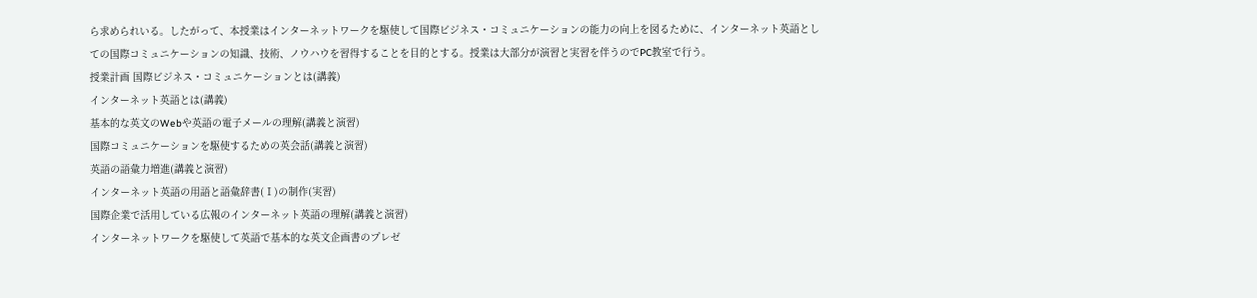ら求められいる。したがって、本授業はインターネットワークを駆使して国際ビジネス・コミュニケーションの能力の向上を図るために、インターネット英語としての国際コミュニケーションの知識、技術、ノウハウを習得することを目的とする。授業は大部分が演習と実習を伴うのでPC教室で行う。
授業計画 国際ビジネス・コミュニケーションとは(講義)
インターネット英語とは(講義)
基本的な英文のWebや英語の電子メールの理解(講義と演習)
国際コミュニケーションを駆使するための英会話(講義と演習)
英語の語彙力増進(講義と演習)
インターネット英語の用語と語彙辞書(Ⅰ)の制作(実習)
国際企業で活用している広報のインターネット英語の理解(講義と演習)
インターネットワークを駆使して英語で基本的な英文企画書のプレゼ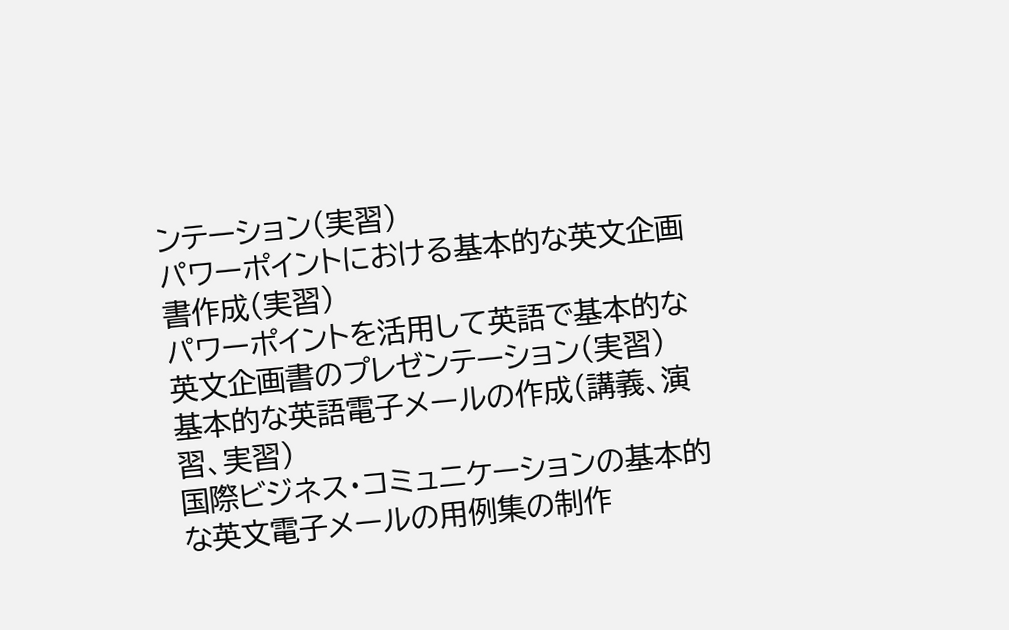ンテーション(実習)
パワーポイントにおける基本的な英文企画書作成(実習)
パワーポイントを活用して英語で基本的な英文企画書のプレゼンテーション(実習)
基本的な英語電子メールの作成(講義、演習、実習)
国際ビジネス・コミュニケーションの基本的な英文電子メールの用例集の制作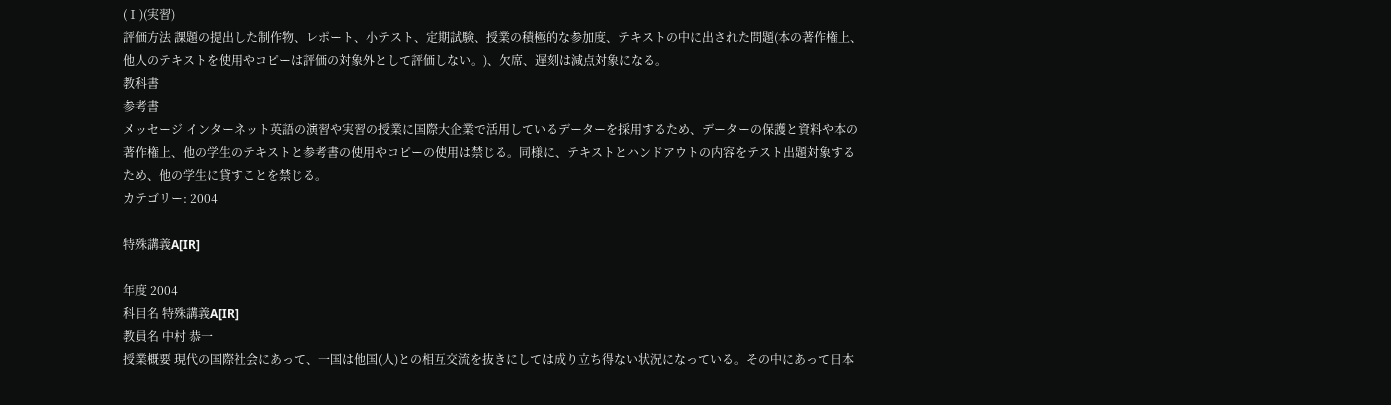(Ⅰ)(実習)
評価方法 課題の提出した制作物、レポート、小テスト、定期試験、授業の積極的な参加度、テキストの中に出された問題(本の著作権上、他人のテキストを使用やコピーは評価の対象外として評価しない。)、欠席、遅刻は減点対象になる。
教科書
参考書
メッセージ インターネット英語の演習や実習の授業に国際大企業で活用しているデーターを採用するため、データーの保護と資料や本の著作権上、他の学生のテキストと参考書の使用やコピーの使用は禁じる。同様に、テキストとハンドアウトの内容をテスト出題対象するため、他の学生に貸すことを禁じる。
カテゴリー: 2004

特殊講義A[IR]

年度 2004
科目名 特殊講義A[IR]
教員名 中村 恭一
授業概要 現代の国際社会にあって、一国は他国(人)との相互交流を抜きにしては成り立ち得ない状況になっている。その中にあって日本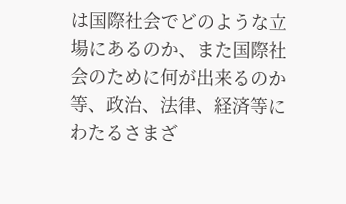は国際社会でどのような立場にあるのか、また国際社会のために何が出来るのか等、政治、法律、経済等にわたるさまざ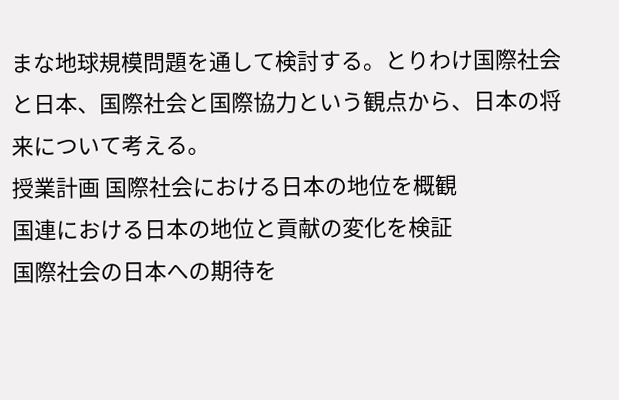まな地球規模問題を通して検討する。とりわけ国際社会と日本、国際社会と国際協力という観点から、日本の将来について考える。
授業計画 国際社会における日本の地位を概観
国連における日本の地位と貢献の変化を検証
国際社会の日本への期待を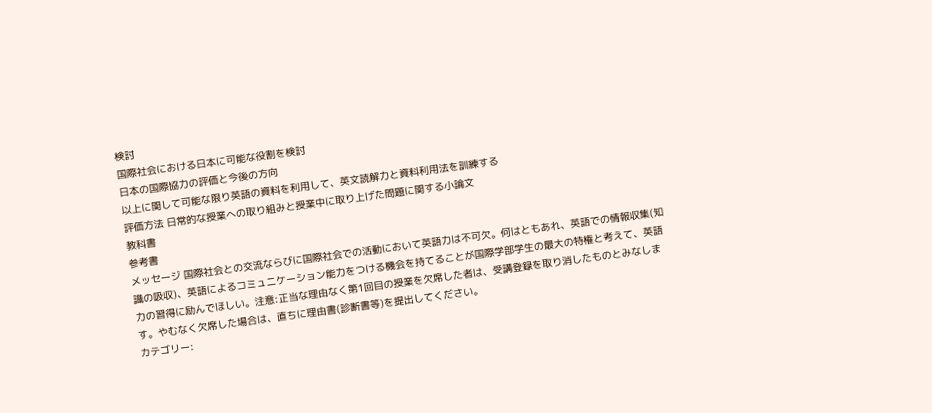検討
国際社会における日本に可能な役割を検討
日本の国際協力の評価と今後の方向
以上に関して可能な限り英語の資料を利用して、英文読解力と資料利用法を訓練する
評価方法 日常的な授業への取り組みと授業中に取り上げた問題に関する小論文
教科書
参考書
メッセージ 国際社会との交流ならびに国際社会での活動において英語力は不可欠。何はともあれ、英語での情報収集(知識の吸収)、英語によるコミュニケーション能力をつける機会を持てることが国際学部学生の最大の特権と考えて、英語力の習得に励んでほしい。注意:正当な理由なく第1回目の授業を欠席した者は、受講登録を取り消したものとみなします。やむなく欠席した場合は、直ちに理由書(診断書等)を提出してください。
カテゴリー: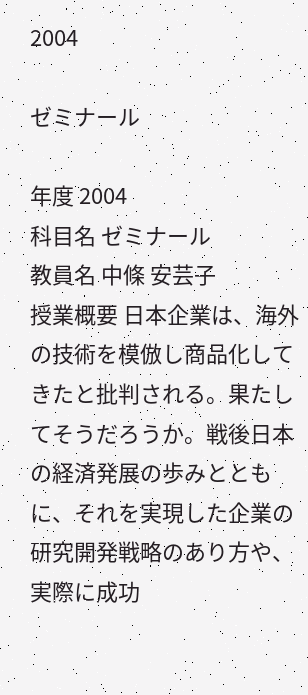2004

ゼミナール

年度 2004
科目名 ゼミナール
教員名 中條 安芸子
授業概要 日本企業は、海外の技術を模倣し商品化してきたと批判される。果たしてそうだろうか。戦後日本の経済発展の歩みとともに、それを実現した企業の研究開発戦略のあり方や、実際に成功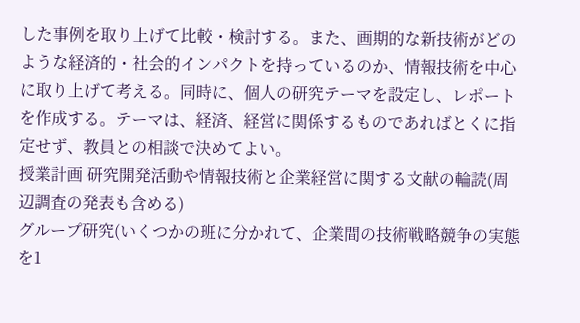した事例を取り上げて比較・検討する。また、画期的な新技術がどのような経済的・社会的インパクトを持っているのか、情報技術を中心に取り上げて考える。同時に、個人の研究テーマを設定し、レポートを作成する。テーマは、経済、経営に関係するものであればとくに指定せず、教員との相談で決めてよい。
授業計画 研究開発活動や情報技術と企業経営に関する文献の輪読(周辺調査の発表も含める)
グループ研究(いくつかの班に分かれて、企業間の技術戦略競争の実態を1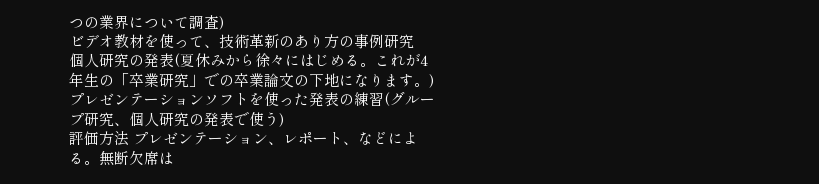つの業界について調査)
ビデオ教材を使って、技術革新のあり方の事例研究
個人研究の発表(夏休みから徐々にはじめる。これが4年生の「卒業研究」での卒業論文の下地になります。)
プレゼンテーションソフトを使った発表の練習(グループ研究、個人研究の発表で使う)
評価方法 プレゼンテーション、レポート、などによる。無断欠席は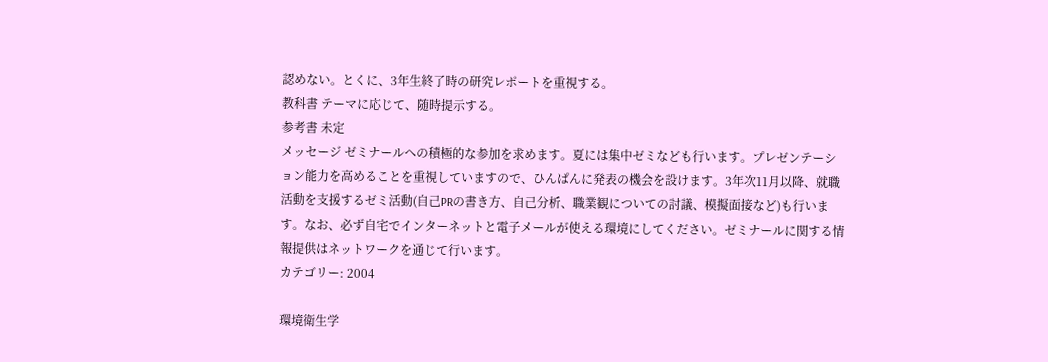認めない。とくに、3年生終了時の研究レポートを重視する。
教科書 テーマに応じて、随時提示する。
参考書 未定
メッセージ ゼミナールへの積極的な参加を求めます。夏には集中ゼミなども行います。プレゼンテーション能力を高めることを重視していますので、ひんぱんに発表の機会を設けます。3年次11月以降、就職活動を支援するゼミ活動(自己PRの書き方、自己分析、職業観についての討議、模擬面接など)も行います。なお、必ず自宅でインターネットと電子メールが使える環境にしてください。ゼミナールに関する情報提供はネットワークを通じて行います。
カテゴリー: 2004

環境衛生学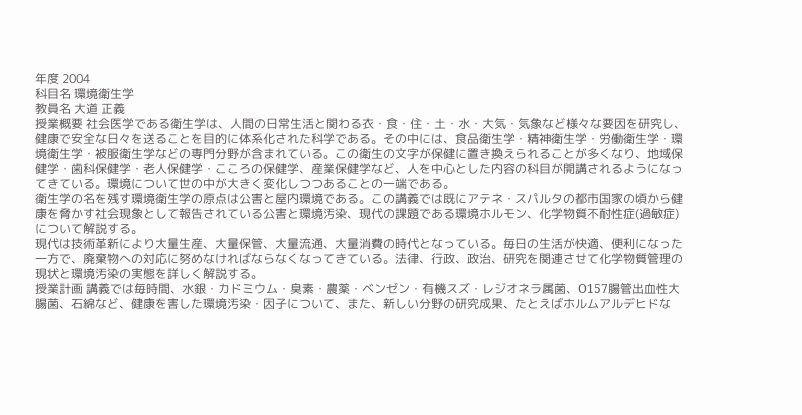年度 2004
科目名 環境衛生学
教員名 大道 正義
授業概要 社会医学である衛生学は、人間の日常生活と関わる衣・食・住・土・水・大気・気象など様々な要因を研究し、健康で安全な日々を送ることを目的に体系化された科学である。その中には、食品衛生学・精神衛生学・労働衛生学・環境衛生学・被服衛生学などの専門分野が含まれている。この衛生の文字が保健に置き換えられることが多くなり、地域保健学・歯科保健学・老人保健学・こころの保健学、産業保健学など、人を中心とした内容の科目が開講されるようになってきている。環境について世の中が大きく変化しつつあることの一端である。
衛生学の名を残す環境衛生学の原点は公害と屋内環境である。この講義では既にアテネ・スパルタの都市国家の頃から健康を脅かす社会現象として報告されている公害と環境汚染、現代の課題である環境ホルモン、化学物質不耐性症(過敏症)について解説する。
現代は技術革新により大量生産、大量保管、大量流通、大量消費の時代となっている。毎日の生活が快適、便利になった一方で、廃棄物への対応に努めなければならなくなってきている。法律、行政、政治、研究を関連させて化学物質管理の現状と環境汚染の実態を詳しく解説する。
授業計画 講義では毎時間、水銀・カドミウム・臭素・農薬・ベンゼン・有機スズ・レジオネラ属菌、O157腸管出血性大腸菌、石綿など、健康を害した環境汚染・因子について、また、新しい分野の研究成果、たとえばホルムアルデヒドな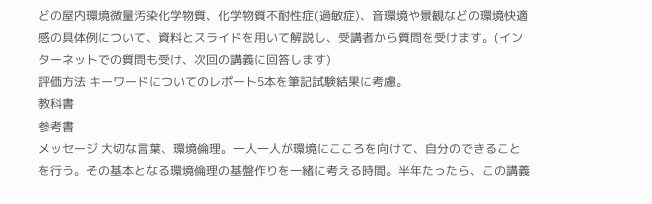どの屋内環境微量汚染化学物質、化学物質不耐性症(過敏症)、音環境や景観などの環境快適感の具体例について、資料とスライドを用いて解説し、受講者から質問を受けます。(インターネットでの質問も受け、次回の講義に回答します)
評価方法 キーワードについてのレポート5本を筆記試験結果に考慮。
教科書
参考書
メッセージ 大切な言葉、環境倫理。一人一人が環境にこころを向けて、自分のできることを行う。その基本となる環境倫理の基盤作りを一緒に考える時間。半年たったら、この講義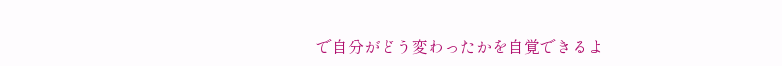で自分がどう変わったかを自覚できるよ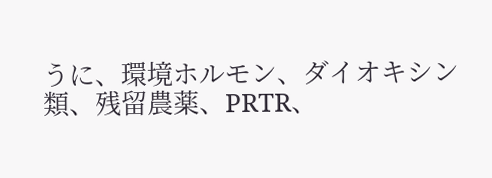うに、環境ホルモン、ダイオキシン類、残留農薬、PRTR、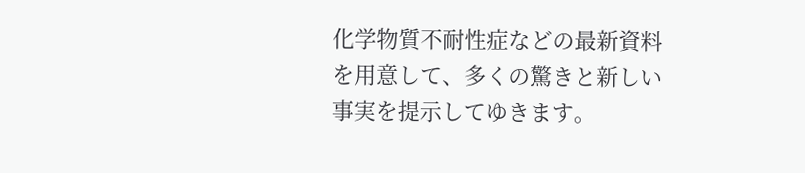化学物質不耐性症などの最新資料を用意して、多くの驚きと新しい事実を提示してゆきます。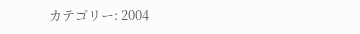カテゴリー: 2004